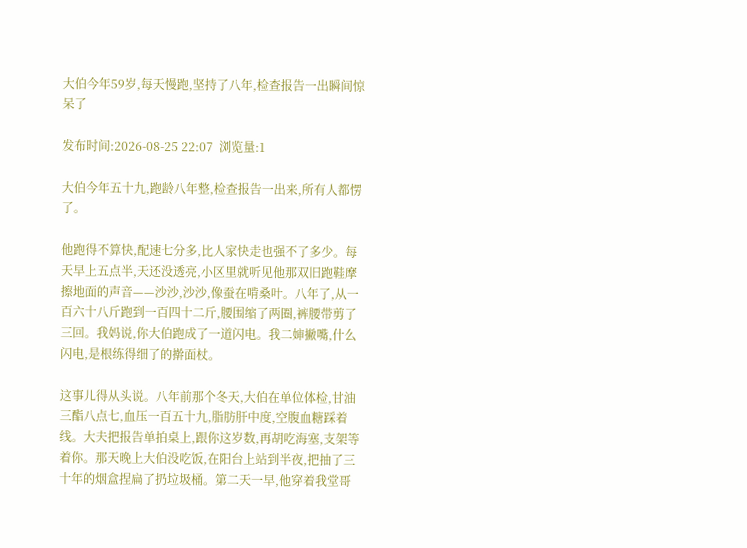大伯今年59岁,每天慢跑,坚持了八年,检查报告一出瞬间惊呆了

发布时间:2026-08-25 22:07  浏览量:1

大伯今年五十九,跑龄八年整,检查报告一出来,所有人都愣了。

他跑得不算快,配速七分多,比人家快走也强不了多少。每天早上五点半,天还没透亮,小区里就听见他那双旧跑鞋摩擦地面的声音——沙沙,沙沙,像蚕在啃桑叶。八年了,从一百六十八斤跑到一百四十二斤,腰围缩了两圈,裤腰带剪了三回。我妈说,你大伯跑成了一道闪电。我二婶撇嘴,什么闪电,是根练得细了的擀面杖。

这事儿得从头说。八年前那个冬天,大伯在单位体检,甘油三酯八点七,血压一百五十九,脂肪肝中度,空腹血糖踩着线。大夫把报告单拍桌上,跟你这岁数,再胡吃海塞,支架等着你。那天晚上大伯没吃饭,在阳台上站到半夜,把抽了三十年的烟盒捏扁了扔垃圾桶。第二天一早,他穿着我堂哥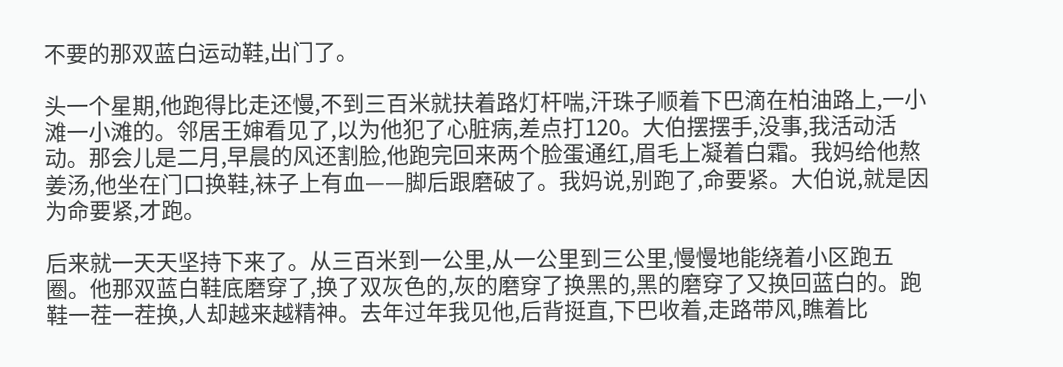不要的那双蓝白运动鞋,出门了。

头一个星期,他跑得比走还慢,不到三百米就扶着路灯杆喘,汗珠子顺着下巴滴在柏油路上,一小滩一小滩的。邻居王婶看见了,以为他犯了心脏病,差点打120。大伯摆摆手,没事,我活动活动。那会儿是二月,早晨的风还割脸,他跑完回来两个脸蛋通红,眉毛上凝着白霜。我妈给他熬姜汤,他坐在门口换鞋,袜子上有血——脚后跟磨破了。我妈说,别跑了,命要紧。大伯说,就是因为命要紧,才跑。

后来就一天天坚持下来了。从三百米到一公里,从一公里到三公里,慢慢地能绕着小区跑五圈。他那双蓝白鞋底磨穿了,换了双灰色的,灰的磨穿了换黑的,黑的磨穿了又换回蓝白的。跑鞋一茬一茬换,人却越来越精神。去年过年我见他,后背挺直,下巴收着,走路带风,瞧着比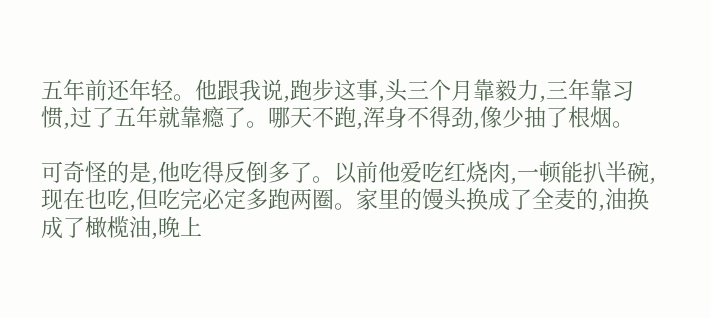五年前还年轻。他跟我说,跑步这事,头三个月靠毅力,三年靠习惯,过了五年就靠瘾了。哪天不跑,浑身不得劲,像少抽了根烟。

可奇怪的是,他吃得反倒多了。以前他爱吃红烧肉,一顿能扒半碗,现在也吃,但吃完必定多跑两圈。家里的馒头换成了全麦的,油换成了橄榄油,晚上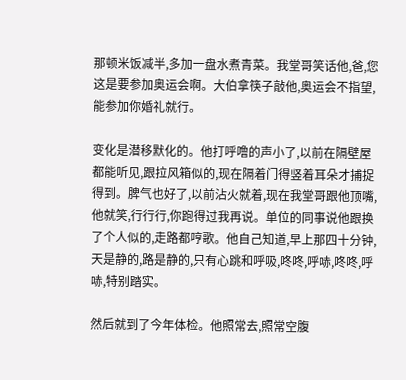那顿米饭减半,多加一盘水煮青菜。我堂哥笑话他,爸,您这是要参加奥运会啊。大伯拿筷子敲他,奥运会不指望,能参加你婚礼就行。

变化是潜移默化的。他打呼噜的声小了,以前在隔壁屋都能听见,跟拉风箱似的,现在隔着门得竖着耳朵才捕捉得到。脾气也好了,以前沾火就着,现在我堂哥跟他顶嘴,他就笑,行行行,你跑得过我再说。单位的同事说他跟换了个人似的,走路都哼歌。他自己知道,早上那四十分钟,天是静的,路是静的,只有心跳和呼吸,咚咚,呼哧,咚咚,呼哧,特别踏实。

然后就到了今年体检。他照常去,照常空腹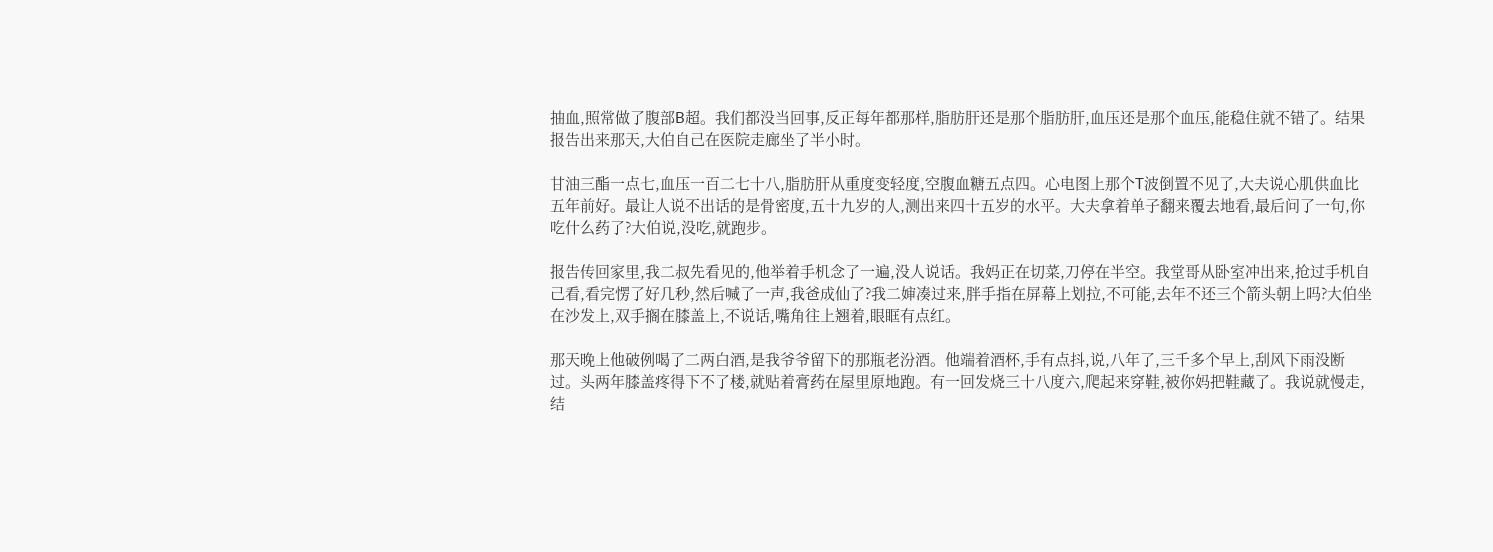抽血,照常做了腹部B超。我们都没当回事,反正每年都那样,脂肪肝还是那个脂肪肝,血压还是那个血压,能稳住就不错了。结果报告出来那天,大伯自己在医院走廊坐了半小时。

甘油三酯一点七,血压一百二七十八,脂肪肝从重度变轻度,空腹血糖五点四。心电图上那个T波倒置不见了,大夫说心肌供血比五年前好。最让人说不出话的是骨密度,五十九岁的人,测出来四十五岁的水平。大夫拿着单子翻来覆去地看,最后问了一句,你吃什么药了?大伯说,没吃,就跑步。

报告传回家里,我二叔先看见的,他举着手机念了一遍,没人说话。我妈正在切菜,刀停在半空。我堂哥从卧室冲出来,抢过手机自己看,看完愣了好几秒,然后喊了一声,我爸成仙了?我二婶凑过来,胖手指在屏幕上划拉,不可能,去年不还三个箭头朝上吗?大伯坐在沙发上,双手搁在膝盖上,不说话,嘴角往上翘着,眼眶有点红。

那天晚上他破例喝了二两白酒,是我爷爷留下的那瓶老汾酒。他端着酒杯,手有点抖,说,八年了,三千多个早上,刮风下雨没断过。头两年膝盖疼得下不了楼,就贴着膏药在屋里原地跑。有一回发烧三十八度六,爬起来穿鞋,被你妈把鞋藏了。我说就慢走,结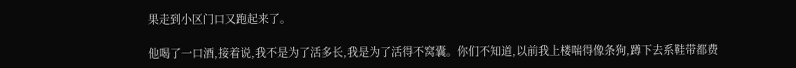果走到小区门口又跑起来了。

他喝了一口酒,接着说,我不是为了活多长,我是为了活得不窝囊。你们不知道,以前我上楼喘得像条狗,蹲下去系鞋带都费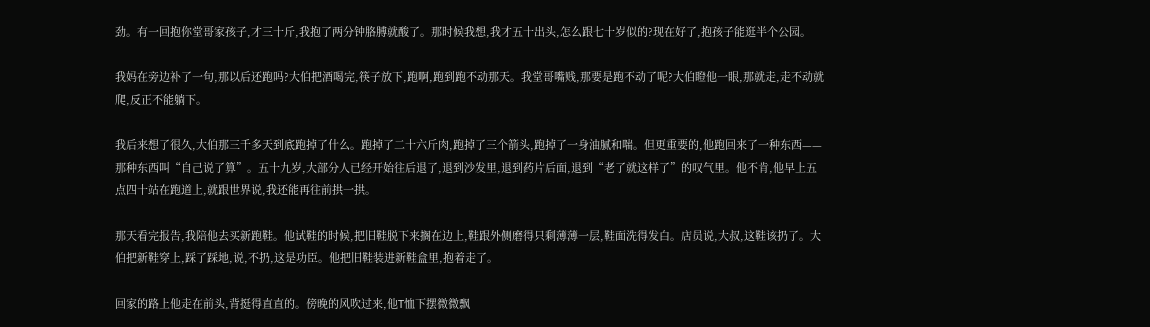劲。有一回抱你堂哥家孩子,才三十斤,我抱了两分钟胳膊就酸了。那时候我想,我才五十出头,怎么跟七十岁似的?现在好了,抱孩子能逛半个公园。

我妈在旁边补了一句,那以后还跑吗?大伯把酒喝完,筷子放下,跑啊,跑到跑不动那天。我堂哥嘴贱,那要是跑不动了呢?大伯瞪他一眼,那就走,走不动就爬,反正不能躺下。

我后来想了很久,大伯那三千多天到底跑掉了什么。跑掉了二十六斤肉,跑掉了三个箭头,跑掉了一身油腻和喘。但更重要的,他跑回来了一种东西——那种东西叫“自己说了算”。五十九岁,大部分人已经开始往后退了,退到沙发里,退到药片后面,退到“老了就这样了”的叹气里。他不肯,他早上五点四十站在跑道上,就跟世界说,我还能再往前拱一拱。

那天看完报告,我陪他去买新跑鞋。他试鞋的时候,把旧鞋脱下来搁在边上,鞋跟外侧磨得只剩薄薄一层,鞋面洗得发白。店员说,大叔,这鞋该扔了。大伯把新鞋穿上,踩了踩地,说,不扔,这是功臣。他把旧鞋装进新鞋盒里,抱着走了。

回家的路上他走在前头,背挺得直直的。傍晚的风吹过来,他T恤下摆微微飘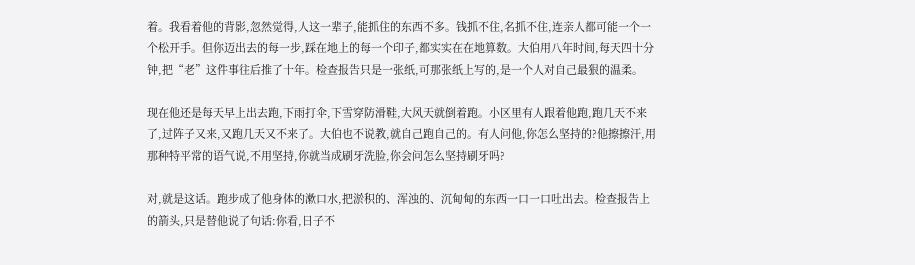着。我看着他的背影,忽然觉得,人这一辈子,能抓住的东西不多。钱抓不住,名抓不住,连亲人都可能一个一个松开手。但你迈出去的每一步,踩在地上的每一个印子,都实实在在地算数。大伯用八年时间,每天四十分钟,把“老”这件事往后推了十年。检查报告只是一张纸,可那张纸上写的,是一个人对自己最狠的温柔。

现在他还是每天早上出去跑,下雨打伞,下雪穿防滑鞋,大风天就倒着跑。小区里有人跟着他跑,跑几天不来了,过阵子又来,又跑几天又不来了。大伯也不说教,就自己跑自己的。有人问他,你怎么坚持的?他擦擦汗,用那种特平常的语气说,不用坚持,你就当成刷牙洗脸,你会问怎么坚持刷牙吗?

对,就是这话。跑步成了他身体的漱口水,把淤积的、浑浊的、沉甸甸的东西一口一口吐出去。检查报告上的箭头,只是替他说了句话:你看,日子不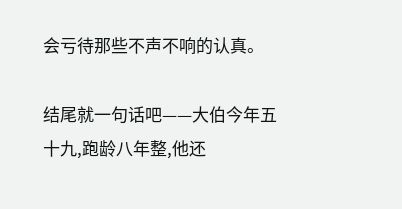会亏待那些不声不响的认真。

结尾就一句话吧——大伯今年五十九,跑龄八年整,他还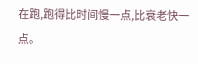在跑,跑得比时间慢一点,比衰老快一点。